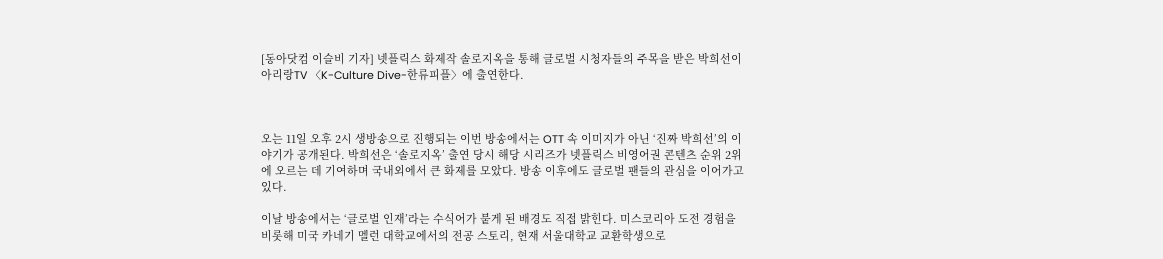[동아닷컴 이슬비 기자] 넷플릭스 화제작 솔로지옥을 통해 글로벌 시청자들의 주목을 받은 박희선이 아리랑TV 〈K-Culture Dive-한류피플〉에 출연한다.



오는 11일 오후 2시 생방송으로 진행되는 이번 방송에서는 OTT 속 이미지가 아닌 ‘진짜 박희선’의 이야기가 공개된다. 박희선은 ‘솔로지옥’ 출연 당시 해당 시리즈가 넷플릭스 비영어권 콘텐츠 순위 2위에 오르는 데 기여하며 국내외에서 큰 화제를 모았다. 방송 이후에도 글로벌 팬들의 관심을 이어가고 있다.

이날 방송에서는 ‘글로벌 인재’라는 수식어가 붙게 된 배경도 직접 밝힌다. 미스코리아 도전 경험을 비롯해 미국 카네기 멜런 대학교에서의 전공 스토리, 현재 서울대학교 교환학생으로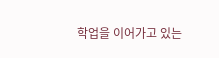학업을 이어가고 있는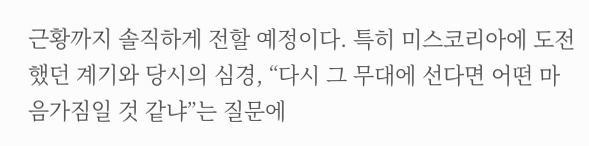근황까지 솔직하게 전할 예정이다. 특히 미스코리아에 도전했던 계기와 당시의 심경, “다시 그 무대에 선다면 어떤 마음가짐일 것 같냐”는 질문에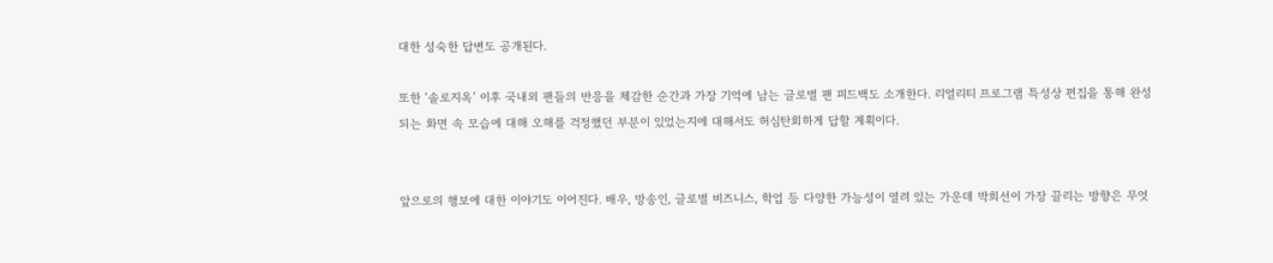대한 성숙한 답변도 공개된다.

또한 ‘솔로지옥’ 이후 국내외 팬들의 반응을 체감한 순간과 가장 기억에 남는 글로벌 팬 피드백도 소개한다. 리얼리티 프로그램 특성상 편집을 통해 완성되는 화면 속 모습에 대해 오해를 걱정했던 부분이 있었는지에 대해서도 허심탄회하게 답할 계획이다.


앞으로의 행보에 대한 이야기도 이어진다. 배우, 방송인, 글로벌 비즈니스, 학업 등 다양한 가능성이 열려 있는 가운데 박희선이 가장 끌리는 방향은 무엇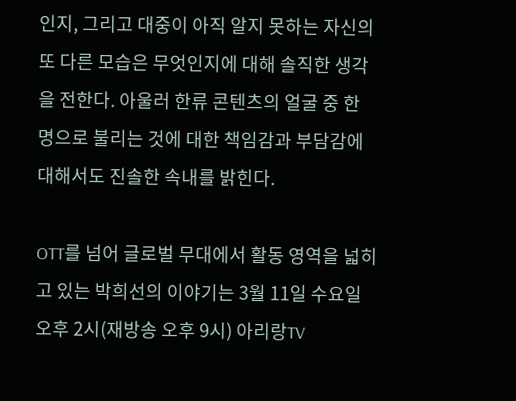인지, 그리고 대중이 아직 알지 못하는 자신의 또 다른 모습은 무엇인지에 대해 솔직한 생각을 전한다. 아울러 한류 콘텐츠의 얼굴 중 한 명으로 불리는 것에 대한 책임감과 부담감에 대해서도 진솔한 속내를 밝힌다.

OTT를 넘어 글로벌 무대에서 활동 영역을 넓히고 있는 박희선의 이야기는 3월 11일 수요일 오후 2시(재방송 오후 9시) 아리랑TV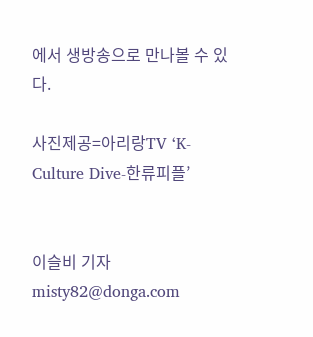에서 생방송으로 만나볼 수 있다.

사진제공=아리랑TV ‘K-Culture Dive-한류피플’


이슬비 기자 misty82@donga.com